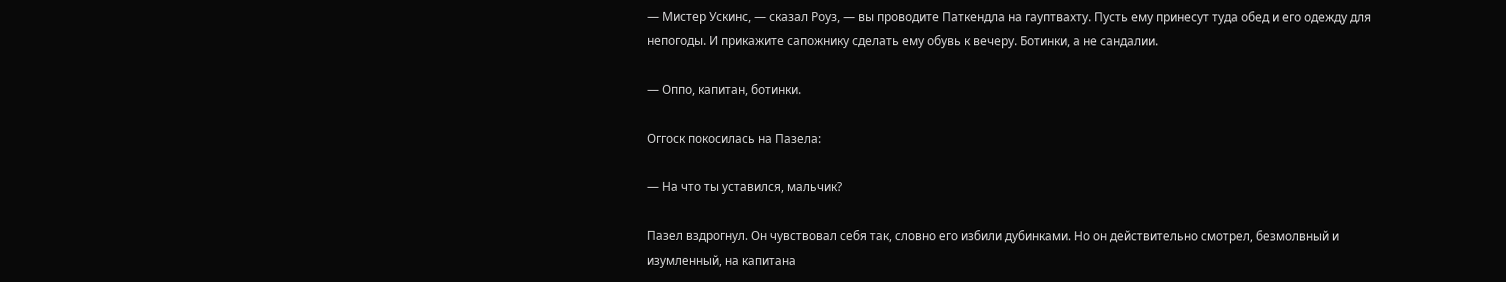— Мистер Ускинс, — сказал Роуз, — вы проводите Паткендла на гауптвахту. Пусть ему принесут туда обед и его одежду для непогоды. И прикажите сапожнику сделать ему обувь к вечеру. Ботинки, а не сандалии.

— Оппо, капитан, ботинки.

Оггоск покосилась на Пазела:

— На что ты уставился, мальчик?

Пазел вздрогнул. Он чувствовал себя так, словно его избили дубинками. Но он действительно смотрел, безмолвный и изумленный, на капитана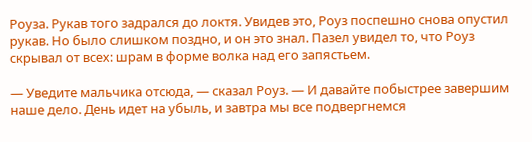Роуза. Рукав того задрался до локтя. Увидев это, Роуз поспешно снова опустил рукав. Но было слишком поздно, и он это знал. Пазел увидел то, что Роуз скрывал от всех: шрам в форме волка над его запястьем.

— Уведите мальчика отсюда, — сказал Роуз. — И давайте побыстрее завершим наше дело. День идет на убыль, и завтра мы все подвергнемся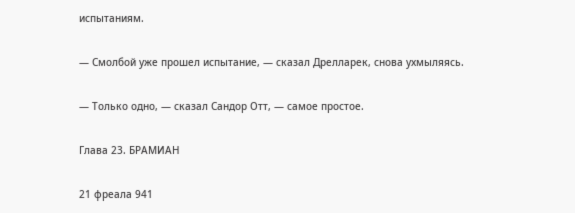испытаниям.

— Смолбой уже прошел испытание, — сказал Дрелларек, снова ухмыляясь.

— Только одно, — сказал Сандор Отт, — самое простое.

Глава 23. БРАМИАН

21 фреала 941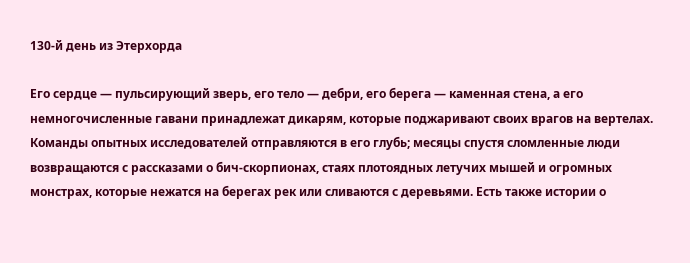130-й день из Этерхорда

Его сердце — пульсирующий зверь, его тело — дебри, его берега — каменная стена, а его немногочисленные гавани принадлежат дикарям, которые поджаривают своих врагов на вертелах. Команды опытных исследователей отправляются в его глубь; месяцы спустя сломленные люди возвращаются с рассказами о бич-скорпионах, стаях плотоядных летучих мышей и огромных монстрах, которые нежатся на берегах рек или сливаются с деревьями. Есть также истории о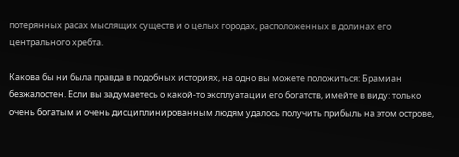потерянных расах мыслящих существ и о целых городах, расположенных в долинах его центрального хребта.

Какова бы ни была правда в подобных историях, на одно вы можете положиться: Брамиан безжалостен. Если вы задумаетесь о какой-то эксплуатации его богатств, имейте в виду: только очень богатым и очень дисциплинированным людям удалось получить прибыль на этом острове,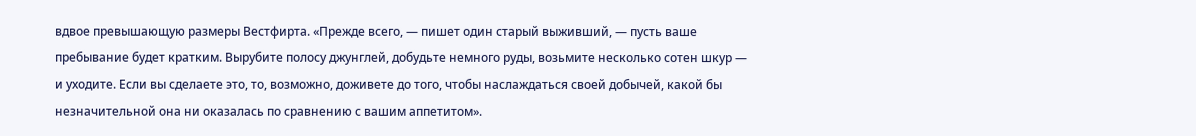вдвое превышающую размеры Вестфирта. «Прежде всего, — пишет один старый выживший, — пусть ваше пребывание будет кратким. Вырубите полосу джунглей, добудьте немного руды, возьмите несколько сотен шкур — и уходите. Если вы сделаете это, то, возможно, доживете до того, чтобы наслаждаться своей добычей, какой бы незначительной она ни оказалась по сравнению с вашим аппетитом».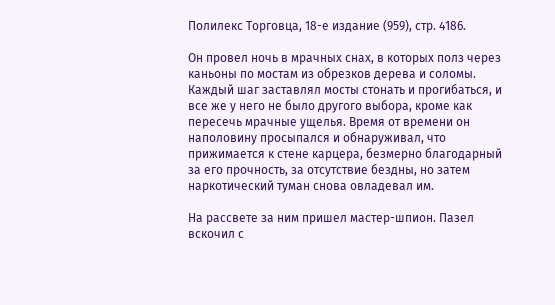Полилекс Торговца, 18-е издание (959), стр. 4186.

Он провел ночь в мрачных снах, в которых полз через каньоны по мостам из обрезков дерева и соломы. Каждый шаг заставлял мосты стонать и прогибаться, и все же у него не было другого выбора, кроме как пересечь мрачные ущелья. Время от времени он наполовину просыпался и обнаруживал, что прижимается к стене карцера, безмерно благодарный за его прочность, за отсутствие бездны, но затем наркотический туман снова овладевал им.

На рассвете за ним пришел мастер-шпион. Пазел вскочил с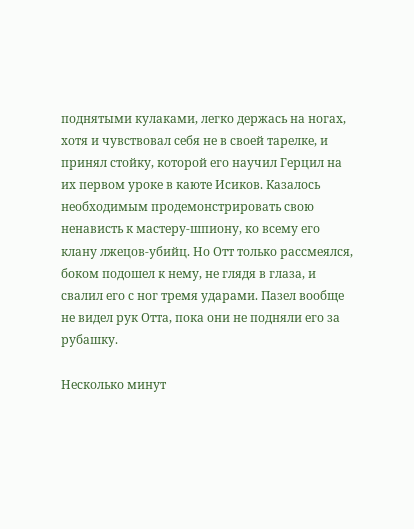поднятыми кулаками, легко держась на ногах, хотя и чувствовал себя не в своей тарелке, и принял стойку, которой его научил Герцил на их первом уроке в каюте Исиков. Казалось необходимым продемонстрировать свою ненависть к мастеру-шпиону, ко всему его клану лжецов-убийц. Но Отт только рассмеялся, боком подошел к нему, не глядя в глаза, и свалил его с ног тремя ударами. Пазел вообще не видел рук Отта, пока они не подняли его за рубашку.

Несколько минут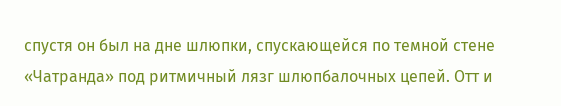спустя он был на дне шлюпки, спускающейся по темной стене «Чатранда» под ритмичный лязг шлюпбалочных цепей. Отт и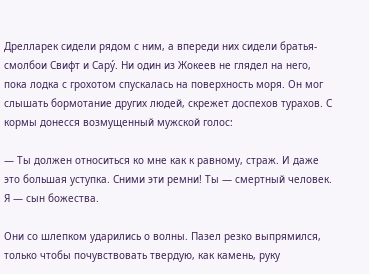Дрелларек сидели рядом с ним, а впереди них сидели братья-смолбои Свифт и Сару́. Ни один из Жокеев не глядел на него, пока лодка с грохотом спускалась на поверхность моря. Он мог слышать бормотание других людей, скрежет доспехов турахов. С кормы донесся возмущенный мужской голос:

— Ты должен относиться ко мне как к равному, страж. И даже это большая уступка. Сними эти ремни! Ты — смертный человек. Я — сын божества.

Они со шлепком ударились о волны. Пазел резко выпрямился, только чтобы почувствовать твердую, как камень, руку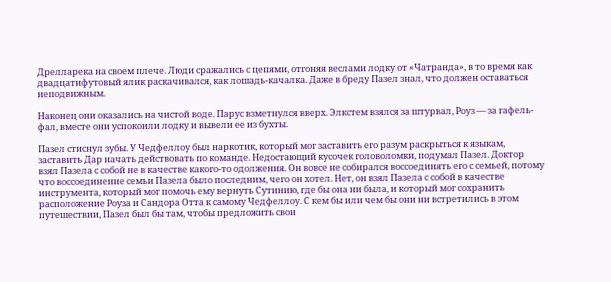Дрелларека на своем плече. Люди сражались с цепями, отгоняя веслами лодку от «Чатранда», в то время как двадцатифутовый ялик раскачивался, как лошадь-качалка. Даже в бреду Пазел знал, что должен оставаться неподвижным.

Наконец они оказались на чистой воде. Парус взметнулся вверх. Элкстем взялся за штурвал, Роуз — за гафель-фал, вместе они успокоили лодку и вывели ее из бухты.

Пазел стиснул зубы. У Чедфеллоу был наркотик, который мог заставить его разум раскрыться к языкам, заставить Дар начать действовать по команде. Недостающий кусочек головоломки, подумал Пазел. Доктор взял Пазела с собой не в качестве какого-то одолжения. Он вовсе не собирался воссоединять его с семьей, потому что воссоединение семьи Пазела было последним, чего он хотел. Нет, он взял Пазела с собой в качестве инструмента, который мог помочь ему вернуть Сутинию, где бы она ни была, и который мог сохранить расположение Роуза и Сандора Отта к самому Чедфеллоу. С кем бы или чем бы они ни встретились в этом путешествии, Пазел был бы там, чтобы предложить свои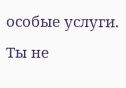особые услуги. Ты не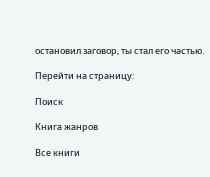остановил заговор, ты стал его частью.

Перейти на страницу:

Поиск

Книга жанров

Все книги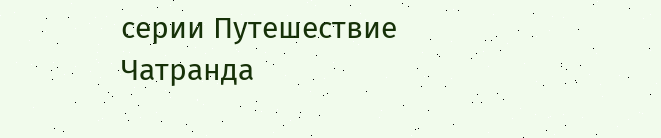серии Путешествие Чатранда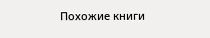Похожие книги